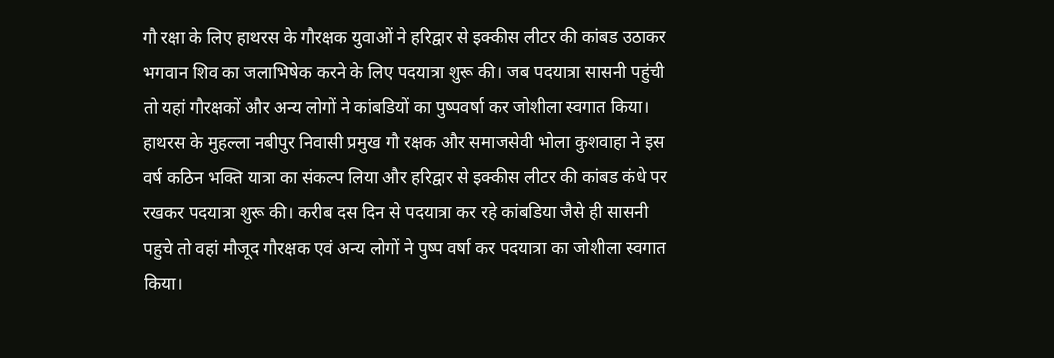गौ रक्षा के लिए हाथरस के गौरक्षक युवाओं ने हरिद्वार से इक्कीस लीटर की कांबड उठाकर भगवान शिव का जलाभिषेक करने के लिए पदयात्रा शुरू की। जब पदयात्रा सासनी पहुंची तो यहां गौरक्षकों और अन्य लोगों ने कांबडियों का पुष्पवर्षा कर जोशीला स्वगात किया।
हाथरस के मुहल्ला नबीपुर निवासी प्रमुख गौ रक्षक और समाजसेवी भोला कुशवाहा ने इस वर्ष कठिन भक्ति यात्रा का संकल्प लिया और हरिद्वार से इक्कीस लीटर की कांबड कंधे पर रखकर पदयात्रा शुरू की। करीब दस दिन से पदयात्रा कर रहे कांबडिया जैसे ही सासनी पहुचे तो वहां मौजूद गौरक्षक एवं अन्य लोगों ने पुष्प वर्षा कर पदयात्रा का जोशीला स्वगात किया।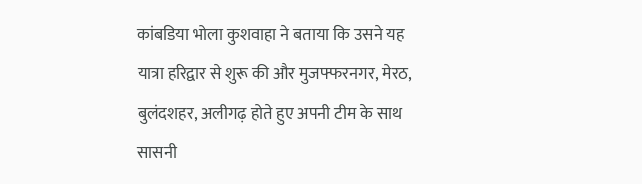कांबडिया भोला कुशवाहा ने बताया कि उसने यह यात्रा हरिद्वार से शुरू की और मुजफ्फरनगर, मेरठ, बुलंदशहर, अलीगढ़ होते हुए अपनी टीम के साथ सासनी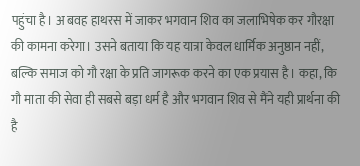पहुंचा है। अ बवह हाथरस में जाकर भगवान शिव का जलाभिषेक कर गौरक्षा की कामना करेगा। उसने बताया कि यह यात्रा केवल धार्मिक अनुष्ठान नहीं, बल्कि समाज को गौ रक्षा के प्रति जागरूक करने का एक प्रयास है। कहा, कि गौ माता की सेवा ही सबसे बड़ा धर्म है और भगवान शिव से मैंने यही प्रार्थना की है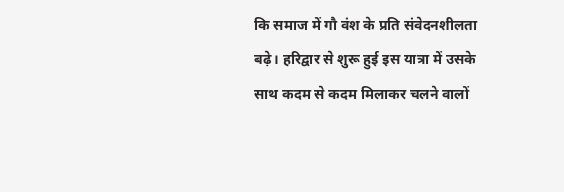कि समाज में गौ वंश के प्रति संवेदनशीलता बढ़े। हरिद्वार से शुरू हुई इस यात्रा में उसके साथ कदम से कदम मिलाकर चलने वालों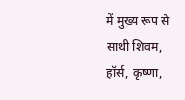में मुख्य रूप से साथी शिवम, हॉर्स, कृष्णा,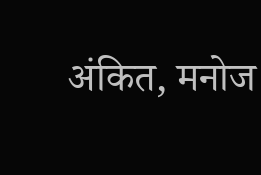अंकित, मनोज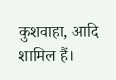कुशवाहा, आदि शामिल हैं।